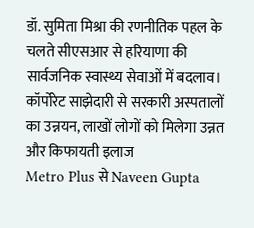डॉ. सुमिता मिश्रा की रणनीतिक पहल के चलते सीएसआर से हरियाणा की सार्वजनिक स्वास्थ्य सेवाओं में बदलाव।
कॉर्पोरेट साझेदारी से सरकारी अस्पतालों का उन्नयन, लाखों लोगों को मिलेगा उन्नत और किफायती इलाज
Metro Plus से Naveen Gupta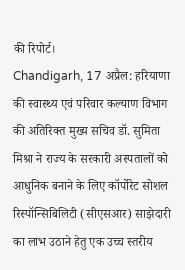की रिपोर्ट।
Chandigarh, 17 अप्रैल: हरियाणा की स्वास्थ्य एवं परिवार कल्याण विभाग की अतिरिक्त मुख्य सचिव डॉ. सुमिता मिश्रा ने राज्य के सरकारी अस्पतालों को आधुनिक बनाने के लिए कॉर्पोरेट सोशल रिस्पॉन्सिबिलिटी (सीएसआर) साझेदारी का लाभ उठाने हेतु एक उच्च स्तरीय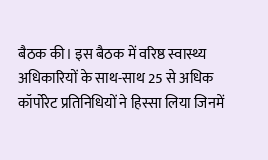बैठक की। इस बैठक में वरिष्ठ स्वास्थ्य अधिकारियों के साथ-साथ 25 से अधिक कॉर्पोरेट प्रतिनिधियों ने हिस्सा लिया जिनमें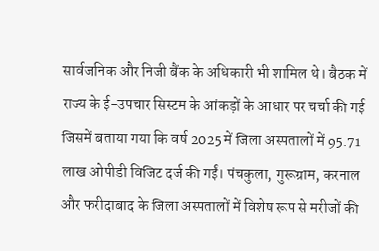सार्वजनिक और निजी बैंक के अधिकारी भी शामिल थे। बैठक में राज्य के ई-उपचार सिस्टम के आंकड़ों के आधार पर चर्चा की गई जिसमें बताया गया कि वर्ष 2025 में जिला अस्पतालों में 95.71 लाख ओपीडी विजिट दर्ज की गईं। पंचकुला, गुरूग्राम, करनाल और फरीदाबाद के जिला अस्पतालों में विशेष रूप से मरीजों की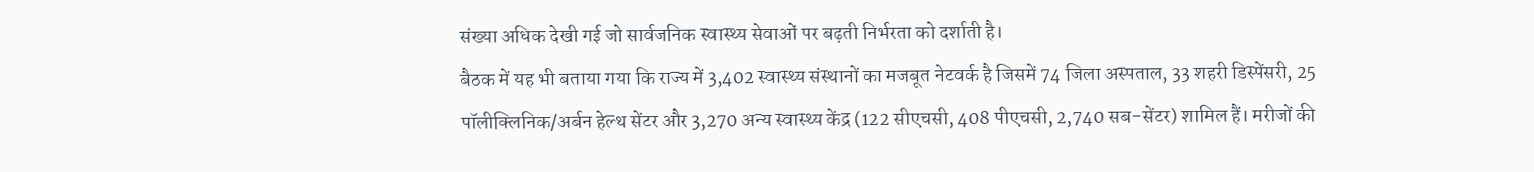संख्या अधिक देखी गई जो सार्वजनिक स्वास्थ्य सेवाओं पर बढ़ती निर्भरता को दर्शाती है।
बैठक में यह भी बताया गया कि राज्य में 3,402 स्वास्थ्य संस्थानों का मजबूत नेटवर्क है जिसमें 74 जिला अस्पताल, 33 शहरी डिस्पेंसरी, 25 पॉलीक्लिनिक/अर्बन हेल्थ सेंटर और 3,270 अन्य स्वास्थ्य केंद्र (122 सीएचसी, 408 पीएचसी, 2,740 सब-सेंटर) शामिल हैं। मरीजों की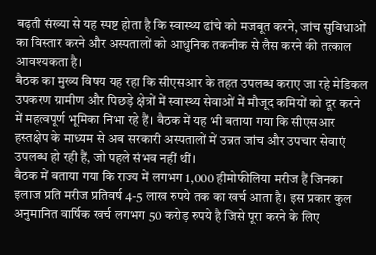बढ़ती संख्या से यह स्पष्ट होता है कि स्वास्थ्य ढांचे को मजबूत करने, जांच सुविधाओं का विस्तार करने और अस्पतालों को आधुनिक तकनीक से लैस करने की तत्काल आवश्यकता है।
बैठक का मुख्य विषय यह रहा कि सीएसआर के तहत उपलब्ध कराए जा रहे मेडिकल उपकरण ग्रामीण और पिछड़े क्षेत्रों में स्वास्थ्य सेवाओं में मौजूद कमियों को दूर करने में महत्वपूर्ण भूमिका निभा रहे हैं। बैठक में यह भी बताया गया कि सीएसआर हस्तक्षेप के माध्यम से अब सरकारी अस्पतालों में उन्नत जांच और उपचार सेवाएं उपलब्ध हो रही हैं, जो पहले संभव नहीं थीं।
बैठक में बताया गया कि राज्य में लगभग 1,000 हीमोफीलिया मरीज हैं जिनका इलाज प्रति मरीज प्रतिवर्ष 4-5 लाख रुपये तक का खर्च आता है। इस प्रकार कुल अनुमानित वार्षिक खर्च लगभग 50 करोड़ रुपये है जिसे पूरा करने के लिए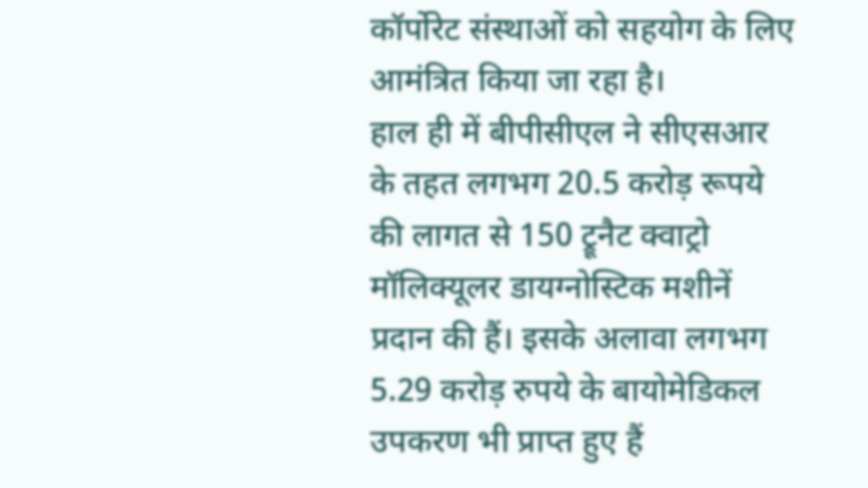कॉर्पोरेट संस्थाओं को सहयोग के लिए आमंत्रित किया जा रहा है।
हाल ही में बीपीसीएल ने सीएसआर के तहत लगभग 20.5 करोड़ रूपये की लागत से 150 ट्रूनैट क्वाट्रो मॉलिक्यूलर डायग्नोस्टिक मशीनें प्रदान की हैं। इसके अलावा लगभग 5.29 करोड़ रुपये के बायोमेडिकल उपकरण भी प्राप्त हुए हैं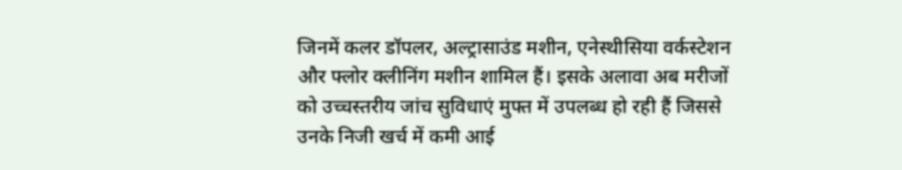जिनमें कलर डॉपलर, अल्ट्रासाउंड मशीन, एनेस्थीसिया वर्कस्टेशन और फ्लोर क्लीनिंग मशीन शामिल हैं। इसके अलावा अब मरीजों को उच्चस्तरीय जांच सुविधाएं मुफ्त में उपलब्ध हो रही हैं जिससे उनके निजी खर्च में कमी आई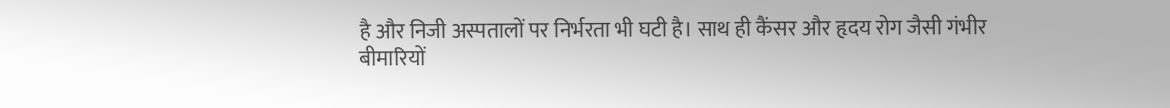है और निजी अस्पतालों पर निर्भरता भी घटी है। साथ ही कैंसर और हृदय रोग जैसी गंभीर बीमारियों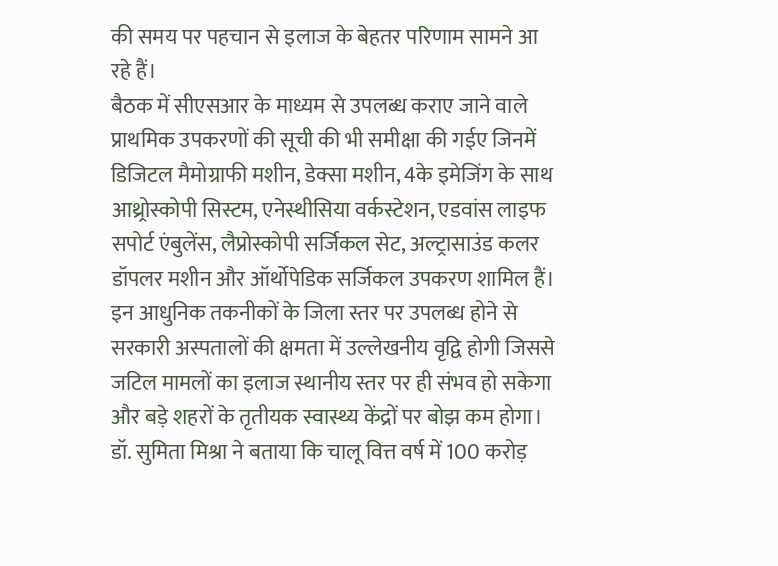की समय पर पहचान से इलाज के बेहतर परिणाम सामने आ रहे हैं।
बैठक में सीएसआर के माध्यम से उपलब्ध कराए जाने वाले प्राथमिक उपकरणों की सूची की भी समीक्षा की गईए जिनमें डिजिटल मैमोग्राफी मशीन, डेक्सा मशीन, 4के इमेजिंग के साथ आथ्र्रोस्कोपी सिस्टम, एनेस्थीसिया वर्कस्टेशन, एडवांस लाइफ सपोर्ट एंबुलेंस, लैप्रोस्कोपी सर्जिकल सेट, अल्ट्रासाउंड कलर डॉपलर मशीन और ऑर्थोपेडिक सर्जिकल उपकरण शामिल हैं। इन आधुनिक तकनीकों के जिला स्तर पर उपलब्ध होने से सरकारी अस्पतालों की क्षमता में उल्लेखनीय वृद्वि होगी जिससे जटिल मामलों का इलाज स्थानीय स्तर पर ही संभव हो सकेगा और बड़े शहरों के तृतीयक स्वास्थ्य केंद्रों पर बोझ कम होगा।
डॉ. सुमिता मिश्रा ने बताया कि चालू वित्त वर्ष में 100 करोड़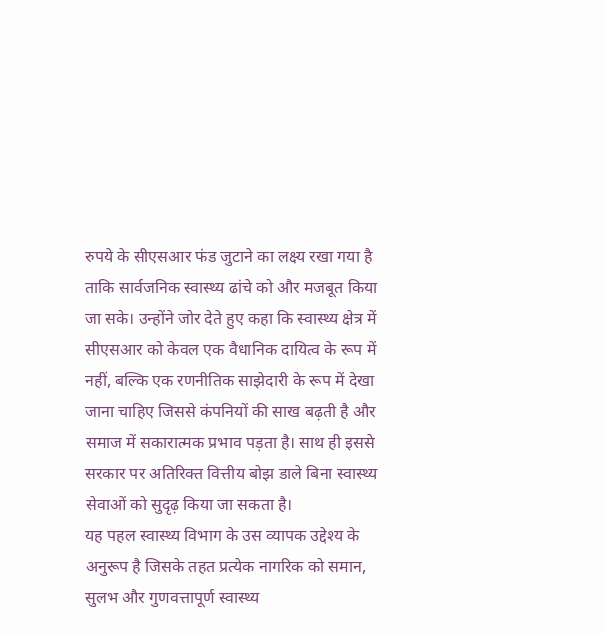रुपये के सीएसआर फंड जुटाने का लक्ष्य रखा गया है ताकि सार्वजनिक स्वास्थ्य ढांचे को और मजबूत किया जा सके। उन्होंने जोर देते हुए कहा कि स्वास्थ्य क्षेत्र में सीएसआर को केवल एक वैधानिक दायित्व के रूप में नहीं, बल्कि एक रणनीतिक साझेदारी के रूप में देखा जाना चाहिए जिससे कंपनियों की साख बढ़ती है और समाज में सकारात्मक प्रभाव पड़ता है। साथ ही इससे सरकार पर अतिरिक्त वित्तीय बोझ डाले बिना स्वास्थ्य सेवाओं को सुदृढ़ किया जा सकता है।
यह पहल स्वास्थ्य विभाग के उस व्यापक उद्देश्य के अनुरूप है जिसके तहत प्रत्येक नागरिक को समान, सुलभ और गुणवत्तापूर्ण स्वास्थ्य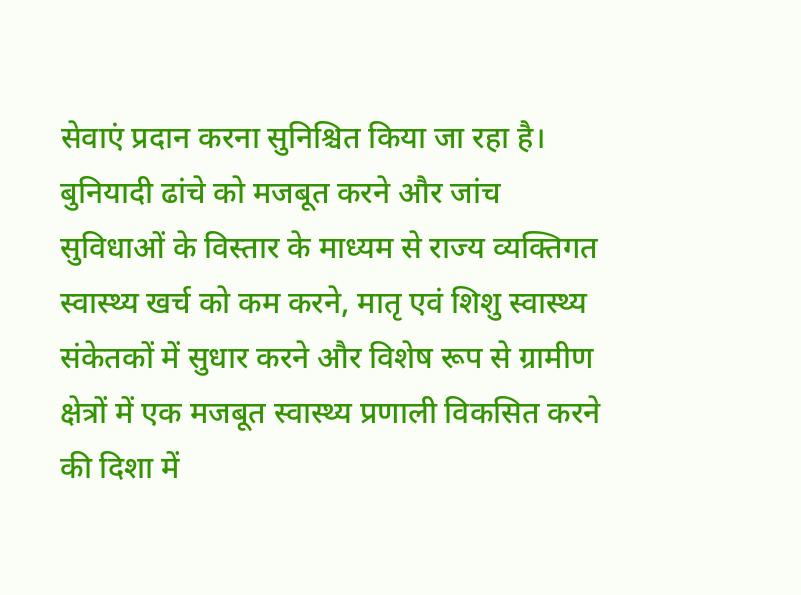सेवाएं प्रदान करना सुनिश्चित किया जा रहा है। बुनियादी ढांचे को मजबूत करने और जांच सुविधाओं के विस्तार के माध्यम से राज्य व्यक्तिगत स्वास्थ्य खर्च को कम करने, मातृ एवं शिशु स्वास्थ्य संकेतकों में सुधार करने और विशेष रूप से ग्रामीण क्षेत्रों में एक मजबूत स्वास्थ्य प्रणाली विकसित करने की दिशा में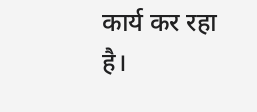कार्य कर रहा है।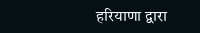हरियाणा द्वारा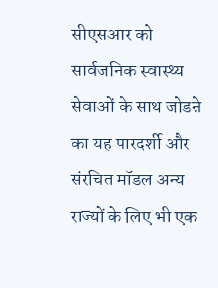सीएसआर को सार्वजनिक स्वास्थ्य सेवाओं के साथ जोडऩे का यह पारदर्शी और संरचित मॉडल अन्य राज्यों के लिए भी एक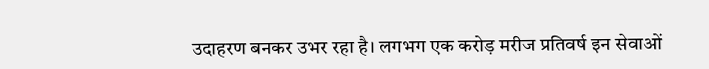उदाहरण बनकर उभर रहा है। लगभग एक करोड़ मरीज प्रतिवर्ष इन सेवाओं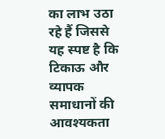का लाभ उठा रहे हैं जिससे यह स्पष्ट है कि टिकाऊ और व्यापक समाधानों की आवश्यकता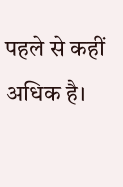पहले से कहीं अधिक है।